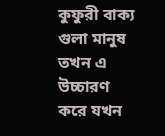কুফুরী বাক্য গুলা মানুষ তখন এ উচ্চারণ করে যখন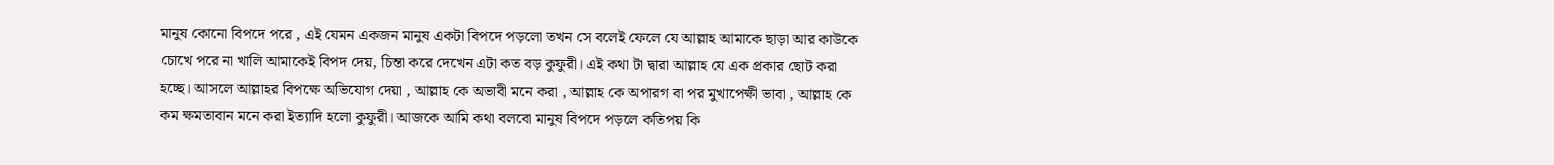মানুষ কোনো বিপদে পরে , এই যেমন একজন মানুষ একটা বিপদে পড়লো তখন সে বলেই ফেলে যে আল্লাহ আমাকে ছাড়া আর কাউকে চোখে পরে না খালি আমাকেই বিপদ দেয়, চিন্তা করে দেখেন এটা কত বড় কুফুরী। এই কথা টা দ্বারা আল্লাহ যে এক প্রকার ছোট করা হচ্ছে। আসলে আল্লাহর বিপক্ষে অভিযোগ দেয়া , আল্লাহ কে অভাবী মনে করা , আল্লাহ কে অপারগ বা পর মুখাপেক্ষী ভাবা , আল্লাহ কে কম ক্ষমতাবান মনে করা ইত্যাদি হলো কুফুরী। আজকে আমি কথা বলবো মানুষ বিপদে পড়লে কতিপয় কি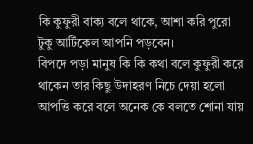কি কুফুরী বাক্য বলে থাকে, আশা করি পুরো টুকু আর্টিকেল আপনি পড়বেন।
বিপদে পড়া মানুষ কি কি কথা বলে কুফুরী করে থাকেন তার কিছু উদাহরণ নিচে দেয়া হলো
আপত্তি করে বলে অনেক কে বলতে শোনা যায়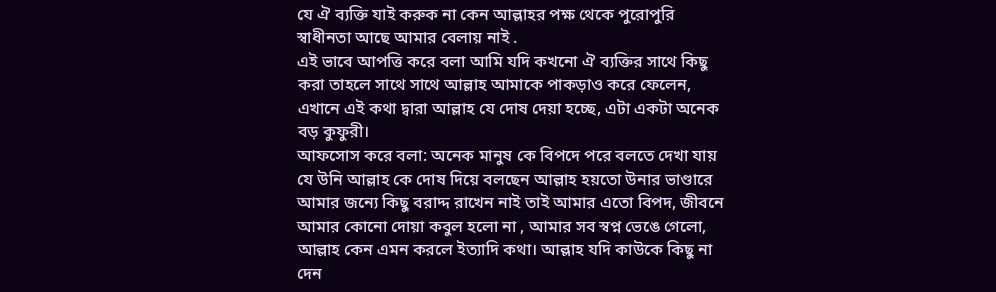যে ঐ ব্যক্তি যাই করুক না কেন আল্লাহর পক্ষ থেকে পুরোপুরি স্বাধীনতা আছে আমার বেলায় নাই .
এই ভাবে আপত্তি করে বলা আমি যদি কখনো ঐ ব্যক্তির সাথে কিছু করা তাহলে সাথে সাথে আল্লাহ আমাকে পাকড়াও করে ফেলেন, এখানে এই কথা দ্বারা আল্লাহ যে দোষ দেয়া হচ্ছে, এটা একটা অনেক বড় কুফুরী।
আফসোস করে বলা: অনেক মানুষ কে বিপদে পরে বলতে দেখা যায় যে উনি আল্লাহ কে দোষ দিয়ে বলছেন আল্লাহ হয়তো উনার ভাণ্ডারে আমার জন্যে কিছু বরাদ্দ রাখেন নাই তাই আমার এতো বিপদ, জীবনে আমার কোনো দোয়া কবুল হলো না , আমার সব স্বপ্ন ভেঙে গেলো, আল্লাহ কেন এমন করলে ইত্যাদি কথা। আল্লাহ যদি কাউকে কিছু না দেন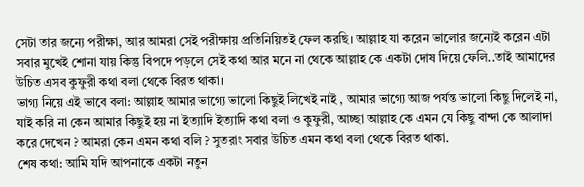সেটা তার জন্যে পরীক্ষা, আর আমরা সেই পরীক্ষায় প্রতিনিয়িতই ফেল করছি। আল্লাহ যা করেন ভালোর জন্যেই করেন এটা সবার মুখেই শোনা যায় কিন্তু বিপদে পড়লে সেই কথা আর মনে না থেকে আল্লাহ কে একটা দোষ দিয়ে ফেলি..তাই আমাদের উচিত এসব কুফুরী কথা বলা থেকে বিরত থাকা।
ভাগ্য নিয়ে এই ভাবে বলা: আল্লাহ আমার ভাগ্যে ভালো কিছুই লিখেই নাই , আমার ভাগ্যে আজ পর্যন্ত ভালো কিছু দিলেই না, যাই করি না কেন আমার কিছুই হয় না ইত্যাদি ইত্যাদি কথা বলা ও কুফুরী, আচ্ছা আল্লাহ কে এমন যে কিছু বান্দা কে আলাদা করে দেখেন ? আমরা কেন এমন কথা বলি ? সুতরাং সবার উচিত এমন কথা বলা থেকে বিরত থাকা.
শেষ কথা: আমি যদি আপনাকে একটা নতুন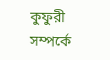কুফুরী সম্পর্কে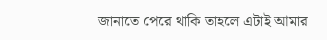জানাতে পেরে থাকি তাহলে এটাই আমার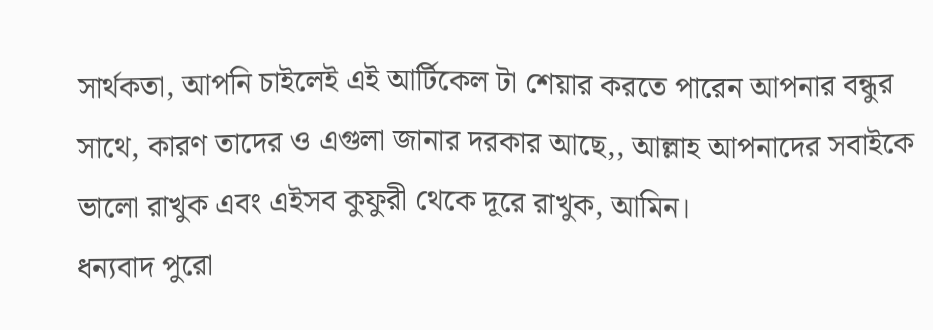সার্থকতা, আপনি চাইলেই এই আর্টিকেল টা শেয়ার করতে পারেন আপনার বন্ধুর সাথে, কারণ তাদের ও এগুলা জানার দরকার আছে,, আল্লাহ আপনাদের সবাইকে ভালো রাখুক এবং এইসব কুফুরী থেকে দূরে রাখুক, আমিন।
ধন্যবাদ পুরো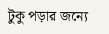টুকু পড়ার জন্যে